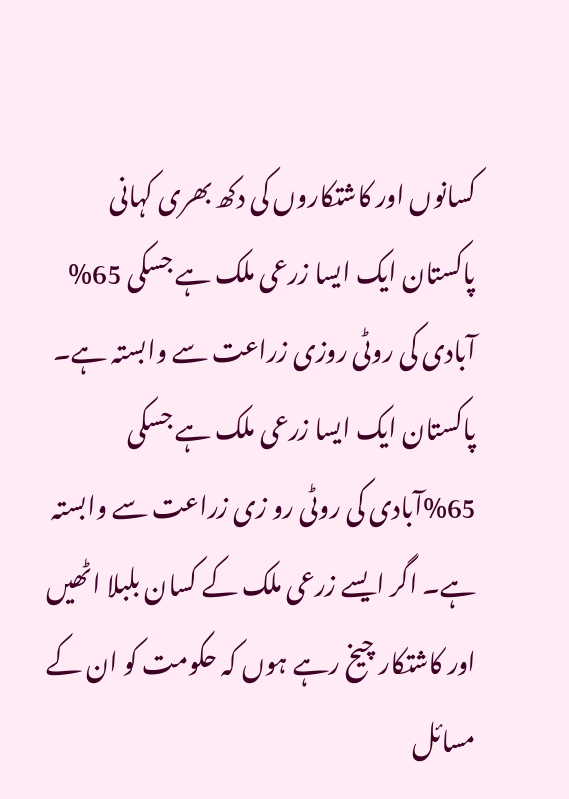کسانوں اور کاشتکاروں کی دکھ بھری کہانی
پاکستان ایک ایسا زرعی ملک ہے جسکی 65% آبادی کی روٹی روزی زراعت سے وابستہ ہے۔
پاکستان ایک ایسا زرعی ملک ہے جسکی 65%آبادی کی روٹی رو زی زراعت سے وابستہ ہے۔ اگر ایسے زرعی ملک کے کسان بلبلا اٹھیں اور کاشتکار چیخ رہے ہوں کہ حکومت کو ان کے مسائل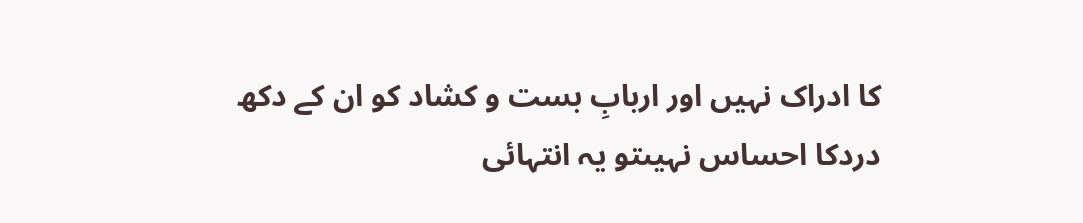کا ادراک نہیں اور اربابِ بست و کشاد کو ان کے دکھ دردکا احساس نہیںتو یہ انتہائی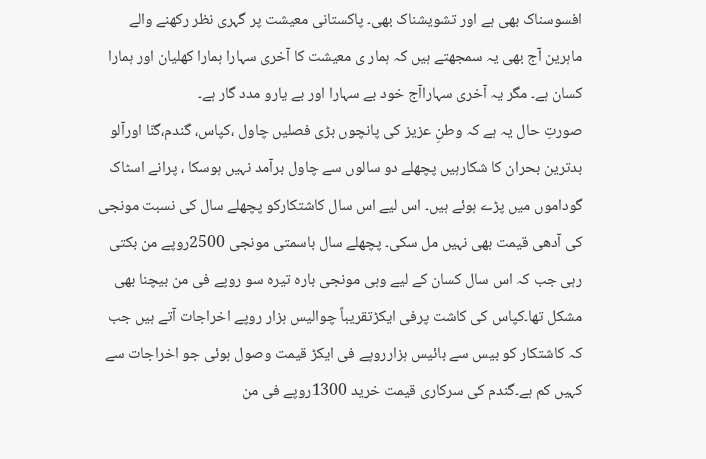افسوسناک بھی ہے اور تشویشناک بھی۔ پاکستانی معیشت پر گہری نظر رکھنے والے ماہرین آج بھی یہ سمجھتے ہیں کہ ہمار ی معیشت کا آخری سہارا ہمارا کھلیان اور ہمارا کسان ہے۔ مگر یہ آخری سہاراآج خود بے سہارا اور بے یارو مدد گار ہے۔
صورتِ حال یہ ہے کہ وطنِ عزیز کی پانچوں بڑی فصلیں چاول ،کپاس، گندم،گنّا اورآلو بدترین بحران کا شکارہیں پچھلے دو سالوں سے چاول برآمد نہیں ہوسکا ، پرانے اسٹاک گوداموں میں پڑے ہوئے ہیں۔ اس لیے اس سال کاشتکارکو پچھلے سال کی نسبت مونجی کی آدھی قیمت بھی نہیں مل سکی۔ پچھلے سال باسمتی مونجی 2500روپے من بکتی رہی جب کہ اس سال کسان کے لیے وہی مونجی بارہ تیرہ سو روپے فی من بیچنا بھی مشکل تھا۔کپاس کی کاشت پرفی ایکڑتقریباً چوالیس ہزار روپے اخراجات آتے ہیں جب کہ کاشتکار کو بیس سے بائیس ہزارروپے فی ایکڑ قیمت وصول ہوئی جو اخراجات سے کہیں کم ہے۔گندم کی سرکاری قیمت خرید 1300روپے فی من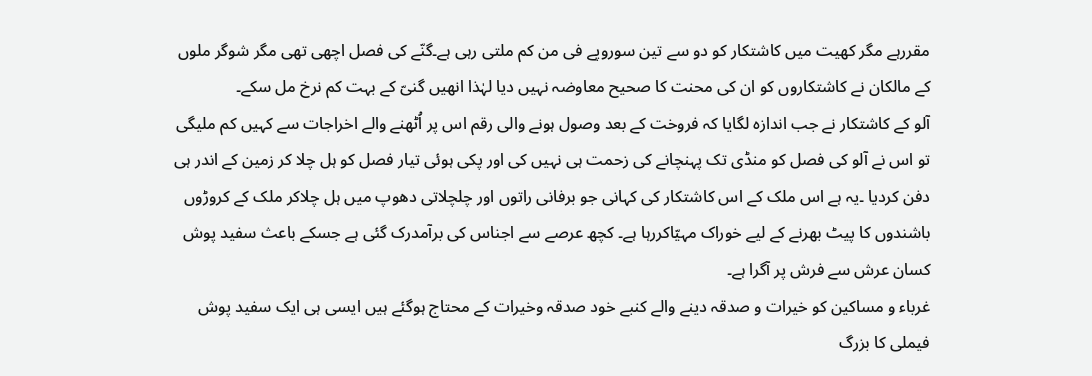مقررہے مگر کھیت میں کاشتکار کو دو سے تین سوروپے فی من کم ملتی رہی ہے۔گنّے کی فصل اچھی تھی مگر شوگر ملوں کے مالکان نے کاشتکاروں کو ان کی محنت کا صحیح معاوضہ نہیں دیا لہٰذا انھیں گنیّ کے بہت کم نرخ مل سکے۔
آلو کے کاشتکار نے جب اندازہ لگایا کہ فروخت کے بعد وصول ہونے والی رقم اس پر اُٹھنے والے اخراجات سے کہیں کم ملیگی تو اس نے آلو کی فصل کو منڈی تک پہنچانے کی زحمت ہی نہیں کی اور پکی ہوئی تیار فصل کو ہل چلا کر زمین کے اندر ہی دفن کردیا ۔یہ ہے اس ملک کے اس کاشتکار کی کہانی جو برفانی راتوں اور چلچلاتی دھوپ میں ہل چلاکر ملک کے کروڑوں باشندوں کا پیٹ بھرنے کے لیے خوراک مہیّاکررہا ہے۔ کچھ عرصے سے اجناس کی برآمدرک گئی ہے جسکے باعث سفید پوش کسان عرش سے فرش پر آگرا ہے۔
غرباء و مساکین کو خیرات و صدقہ دینے والے کنبے خود صدقہ وخیرات کے محتاج ہوگئے ہیں ایسی ہی ایک سفید پوش فیملی کا بزرگ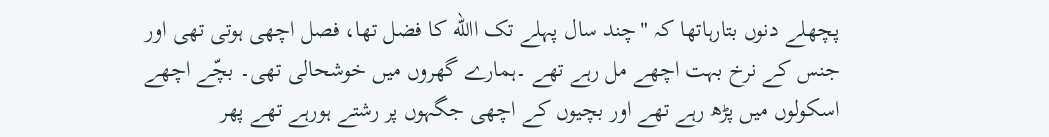پچھلے دنوں بتارہاتھا کہ "چند سال پہلے تک االله کا فضل تھا، فصل اچھی ہوتی تھی اور جنس کے نرخ بہت اچھے مل رہے تھے ۔ہمارے گھروں میں خوشحالی تھی۔ بچّے اچھے اسکولوں میں پڑھ رہے تھے اور بچیوں کے اچھی جگہوں پر رشتے ہورہے تھے پھر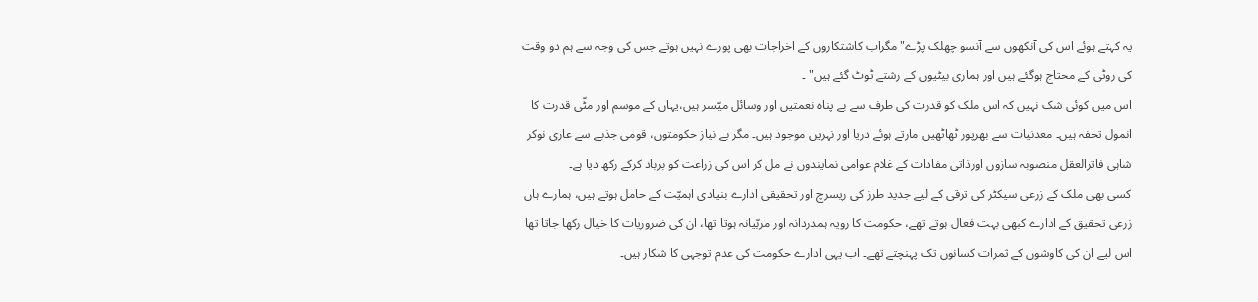یہ کہتے ہوئے اس کی آنکھوں سے آنسو چھلک پڑے"مگراب کاشتکاروں کے اخراجات بھی پورے نہیں ہوتے جس کی وجہ سے ہم دو وقت کی روٹی کے محتاج ہوگئے ہیں اور ہماری بیٹیوں کے رشتے ٹوٹ گئے ہیں" ۔
اس میں کوئی شک نہیں کہ اس ملک کو قدرت کی طرف سے بے پناہ نعمتیں اور وسائل میّسر ہیں،یہاں کے موسم اور مٹّی قدرت کا انمول تحفہ ہیں۔ معدنیات سے بھرپور ٹھاٹھیں مارتے ہوئے دریا اور نہریں موجود ہیں۔ مگر بے نیاز حکومتوں، قومی جذبے سے عاری نوکر شاہی فاترالعقل منصوبہ سازوں اورذاتی مفادات کے غلام عوامی نمایندوں نے مل کر اس کی زراعت کو برباد کرکے رکھ دیا ہے۔
کسی بھی ملک کے زرعی سیکٹر کی ترقی کے لیے جدید طرز کی ریسرچ اور تحقیقی ادارے بنیادی اہمیّت کے حامل ہوتے ہیں، ہمارے ہاں زرعی تحقیق کے ادارے کبھی بہت فعال ہوتے تھے، حکومت کا رویہ ہمدردانہ اور مربّیانہ ہوتا تھا، ان کی ضروریات کا خیال رکھا جاتا تھا اس لیے ان کی کاوشوں کے ثمرات کسانوں تک پہنچتے تھے۔ اب یہی ادارے حکومت کی عدم توجہی کا شکار ہیں۔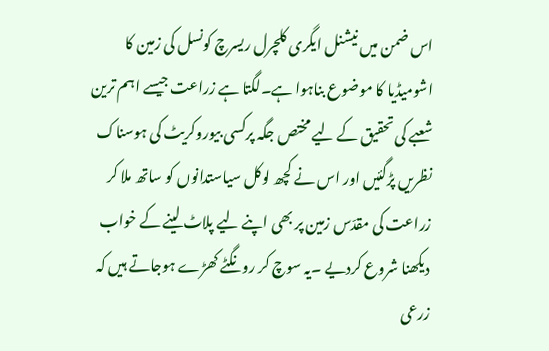اس ضمن میں نیشنل ایگری کلچرل ریسرچ کونسل کی زمین کا اشومیڈیا کا موضوع بناہوا ہے۔لگتا ہے زراعت جیسے اہم ترین شعبے کی تحقیق کے لیے مختص جگہ پرکسی بیوروکریٹ کی ہوسناک نظریں پڑگئیں اور اس نے کچھ لوکل سیاستدانوں کو ساتھ ملا کر زراعت کی مقدّس زمین پر بھی اپنے لیے پلاٹ لینے کے خواب دیکھنا شروع کردیے ۔یہ سوچ کر رونگٹے کھڑے ہوجاتے ہیں کہ زرعی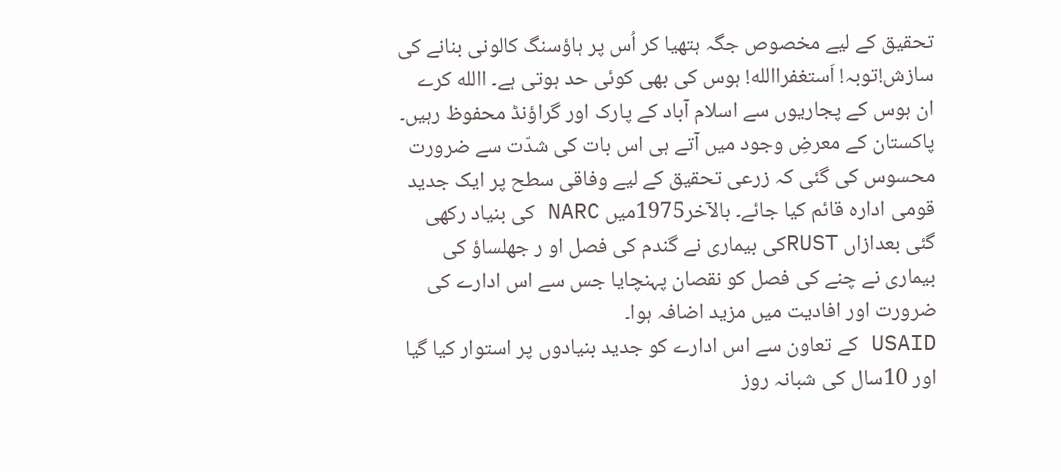تحقیق کے لیے مخصوص جگہ ہتھیا کر اُس پر ہاؤسنگ کالونی بنانے کی سازش!توبہ! اَستغفراالله! ہوس کی بھی کوئی حد ہوتی ہے۔ االله کرے ان ہوس کے پجاریوں سے اسلام آباد کے پارک اور گراؤنڈ محفوظ رہیں۔
پاکستان کے معرضِ وجود میں آتے ہی اس بات کی شدّت سے ضرورت محسوس کی گئی کہ زرعی تحقیق کے لیے وفاقی سطح پر ایک جدید قومی ادارہ قائم کیا جائے۔ بالآخر1975میں NARC کی بنیاد رکھی گئی بعدازاں RUSTکی بیماری نے گندم کی فصل او ر جھلساؤ کی بیماری نے چنے کی فصل کو نقصان پہنچایا جس سے اس ادارے کی ضرورت اور افادیت میں مزید اضافہ ہوا۔
USAID کے تعاون سے اس ادارے کو جدید بنیادوں پر استوار کیا گیا اور 10سال کی شبانہ روز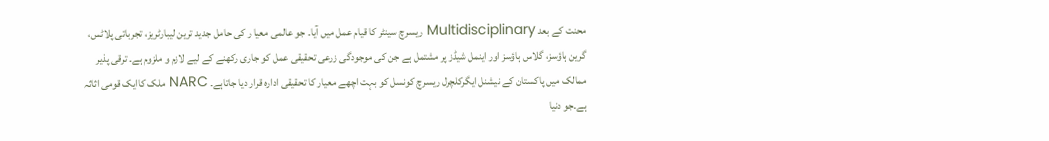محنت کے بعد Multidisciplinary ریسرچ سینٹر کا قیام عمل میں آیا۔ جو عالمی معیا ر کی حامل جدید ترین لیبارٹریز، تجرباتی پلاٹس، گرین ہاؤسز، گلاس ہاؤسز اور اینمل شیڈز پر مشتمل ہے جن کی موجودگی زرعی تحقیقی عمل کو جاری رکھنے کے لیے لازم و ملزوم ہے۔ ترقی پذیر ممالک میں پاکستان کے نیشنل ایگرکلچرل ریسرچ کونسل کو بہت اچھے معیار کا تحقیقی ادارہ قرار دیا جاتاہے۔ NARC ملک کاایک قومی اثاثہ ہے۔جو دنیا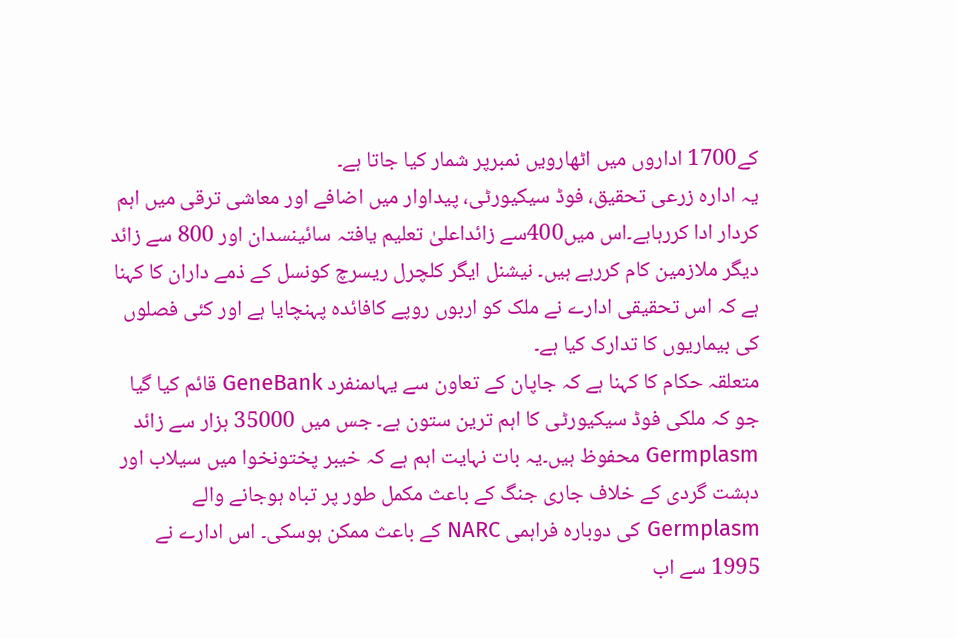کے1700 اداروں میں اٹھارویں نمبرپر شمار کیا جاتا ہے۔
یہ ادارہ زرعی تحقیق، فوڈ سیکیورٹی، پیداوار میں اضافے اور معاشی ترقی میں اہم کردار ادا کررہاہے۔اس میں400سے زائداعلیٰ تعلیم یافتہ سائینسدان اور 800 سے زائد دیگر ملازمین کام کررہے ہیں۔ نیشنل ایگر کلچرل ریسرچ کونسل کے ذمے داران کا کہنا ہے کہ اس تحقیقی ادارے نے ملک کو اربوں روپے کافائدہ پہنچایا ہے اور کئی فصلوں کی بیماریوں کا تدارک کیا ہے۔
متعلقہ حکام کا کہنا ہے کہ جاپان کے تعاون سے یہاںمنفرد GeneBank قائم کیا گیا جو کہ ملکی فوڈ سیکیورٹی کا اہم ترین ستون ہے۔ جس میں 35000 ہزار سے زائد Germplasm محفوظ ہیں۔یہ بات نہایت اہم ہے کہ خیبر پختونخوا میں سیلاب اور دہشت گردی کے خلاف جاری جنگ کے باعث مکمل طور پر تباہ ہوجانے والے Germplasm کی دوبارہ فراہمی NARC کے باعث ممکن ہوسکی۔ اس ادارے نے 1995 سے اب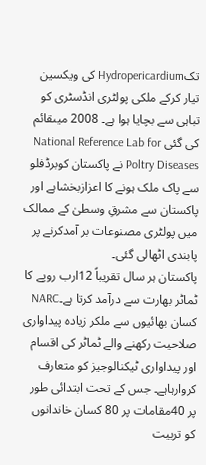تکHydropericardium کی ویکسین تیار کرکے ملکی پولٹری انڈسٹری کو تباہی سے بچایا ہوا ہے۔ 2008 میںقائم کی گئی National Reference Lab for Poltry Diseases نے پاکستان کوبرڈفلو سے پاک ملک ہونے کا اعزازبخشاہے اور پاکستان سے مشرقِ وسطیٰ کے ممالک میں پولٹری مصنوعات بر آمدکرنے پر پابندی اٹھالی گئی۔
پاکستان ہر سال تقریباً 12ارب روپے کا ٹماٹر بھارت سے درآمد کرتا ہے۔NARC کسان بھائیوں سے ملکر زیادہ پیداواری صلاحیت رکھنے والے ٹماٹر کی اقسام اور پیداواری ٹیکنالوجیز کو متعارف کروارہاہے۔ جس کے تحت ابتدائی طور پر 40مقامات پر 80 کسان خاندانوں کو تربیت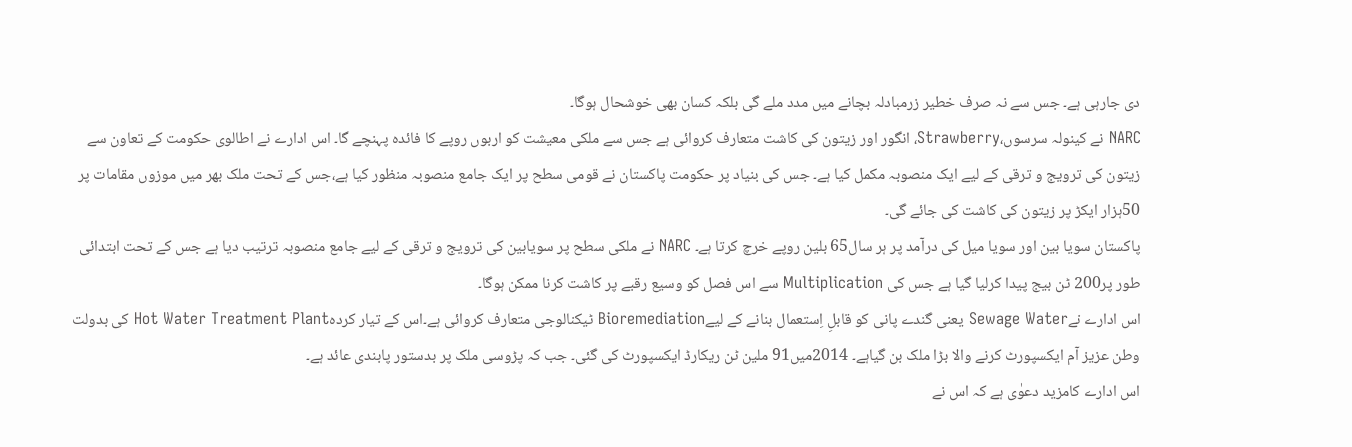دی جارہی ہے۔ جس سے نہ صرف خطیر زرمبادلہ بچانے میں مدد ملے گی بلکہ کسان بھی خوشحال ہوگا۔
NARC نے کینولہ سرسوں،Strawberry، انگور اور زیتون کی کاشت متعارف کروائی ہے جس سے ملکی معیشت کو اربوں روپے کا فائدہ پہنچے گا۔ اس ادارے نے اطالوی حکومت کے تعاون سے زیتون کی ترویج و ترقی کے لیے ایک منصوبہ مکمل کیا ہے۔ جس کی بنیاد پر حکومت پاکستان نے قومی سطح پر ایک جامع منصوبہ منظور کیا ہے،جس کے تحت ملک بھر میں موزوں مقامات پر 50ہزار ایکڑ پر زیتون کی کاشت کی جائے گی۔
پاکستان سویا بین اور سویا میل کی درآمد پر ہر سال65 بلین روپے خرچ کرتا ہے۔ NARC نے ملکی سطح پر سویابین کی ترویج و ترقی کے لیے جامع منصوبہ ترتیب دیا ہے جس کے تحت ابتدائی طور پر200 ٹن بیج پیدا کرلیا گیا ہے جس کی Multiplication سے اس فصل کو وسیع رقبے پر کاشت کرنا ممکن ہوگا۔
اس ادارے نےSewage Water یعنی گندے پانی کو قابلِ اِستعمال بنانے کے لیےBioremediation ٹیکنالوجی متعارف کروائی ہے۔اس کے تیار کردہHot Water Treatment Plant کی بدولت وطن عزیز آم ایکسپورٹ کرنے والا بڑا ملک بن گیاہے۔ 2014میں91 ملین ٹن ریکارڈ ایکسپورٹ کی گئی۔ جب کہ پڑوسی ملک پر بدستور پابندی عائد ہے۔
اس ادارے کامزید دعوٰی ہے کہ اس نے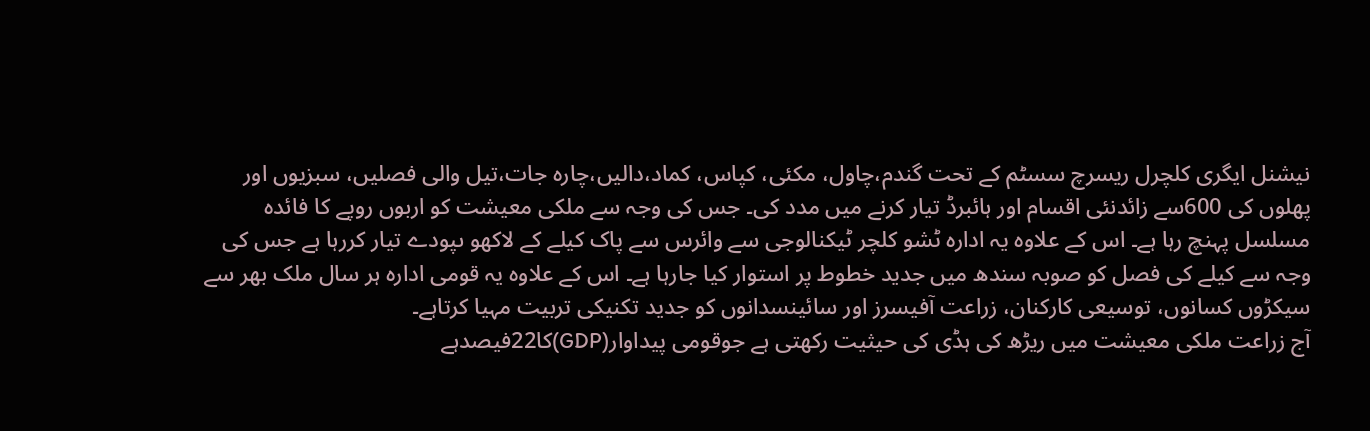نیشنل ایگری کلچرل ریسرچ سسٹم کے تحت گندم،چاول، مکئی، کپاس، کماد،دالیں،چارہ جات،تیل والی فصلیں، سبزیوں اور پھلوں کی 600سے زائدنئی اقسام اور ہائبرڈ تیار کرنے میں مدد کی۔ جس کی وجہ سے ملکی معیشت کو اربوں روپے کا فائدہ مسلسل پہنچ رہا ہے۔ اس کے علاوہ یہ ادارہ ٹشو کلچر ٹیکنالوجی سے وائرس سے پاک کیلے کے لاکھو ںپودے تیار کررہا ہے جس کی وجہ سے کیلے کی فصل کو صوبہ سندھ میں جدید خطوط پر استوار کیا جارہا ہے۔ اس کے علاوہ یہ قومی ادارہ ہر سال ملک بھر سے سیکڑوں کسانوں، توسیعی کارکنان، زراعت آفیسرز اور سائینسدانوں کو جدید تکنیکی تربیت مہیا کرتاہے۔
آج زراعت ملکی معیشت میں ریڑھ کی ہڈی کی حیثیت رکھتی ہے جوقومی پیداوار(GDP)کا22فیصدہے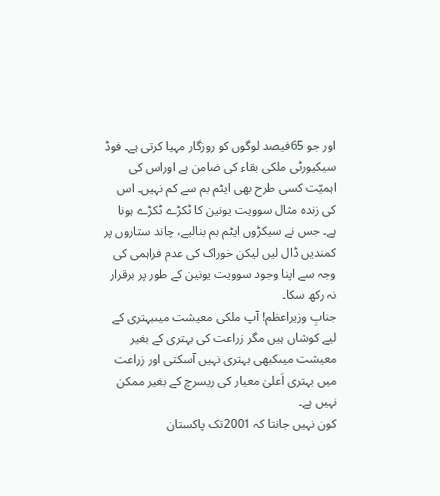اور جو 65فیصد لوگوں کو روزگار مہیا کرتی ہے۔ فوڈ سیکیورٹی ملکی بقاء کی ضامن ہے اوراس کی اہمیّت کسی طرح بھی ایٹم بم سے کم نہیں۔ اس کی زندہ مثال سوویت یونین کا ٹکڑے ٹکڑے ہونا ہے۔ جس نے سیکڑوں ایٹم بم بنالیے، چاند ستاروں پر کمندیں ڈال لیں لیکن خوراک کی عدم فراہمی کی وجہ سے اپنا وجود سوویت یونین کے طور پر برقرار نہ رکھ سکا۔
جنابِ وزیراعظم! آپ ملکی معیشت میںبہتری کے لیے کوشاں ہیں مگر زراعت کی بہتری کے بغیر معیشت میںکبھی بہتری نہیں آسکتی اور زراعت میں بہتری اَعلیٰ معیار کی ریسرچ کے بغیر ممکن نہیں ہے۔
کون نہیں جانتا کہ 2001تک پاکستان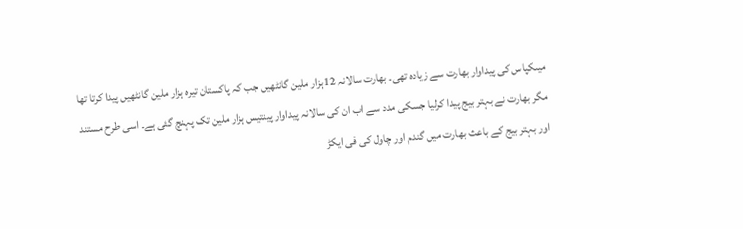میںکپاس کی پیداوار بھارت سے زیادہ تھی۔ بھارت سالانہ 12ہزار ملین گانٹھیں جب کہ پاکستان تیرہ ہزار ملین گانٹھیں پیدا کرتا تھا مگر بھارت نے بہتر بیج پیدا کرلیا جسکی مدد سے اب ان کی سالانہ پیداوار پینتیس ہزار ملین تک پہنچ گئی ہے۔ اسی طرح مستند اور بہتر بیج کے باعث بھارت میں گندم اور چاول کی فی ایکڑ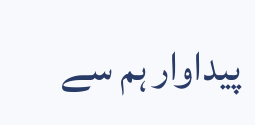پیداوار ہم سے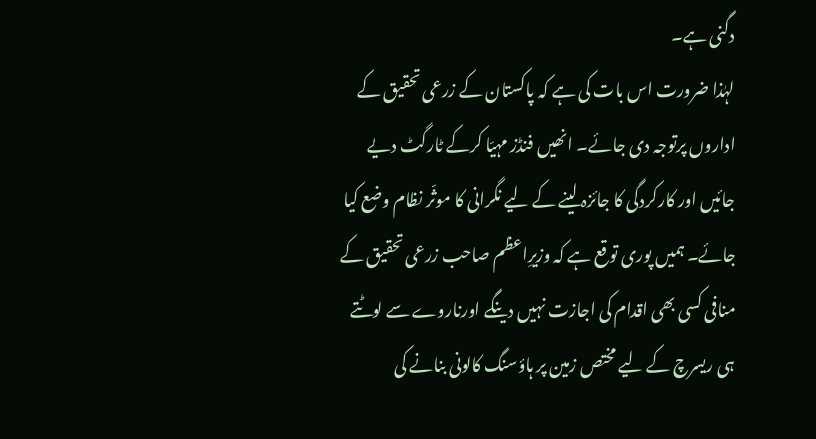دگنی ہے۔
لہٰذا ضرورت اس بات کی ہے کہ پاکستان کے زرعی تحقیق کے اداروں پرتوجہ دی جائے۔ انھیں فنڈز مہیّا کرکے ٹارگٹ دیے جائیں اور کارکردگی کا جائزہ لینے کے لیے نگرانی کا موثّر نظام وضع کیا جائے۔ ہمیں پوری توقع ہے کہ وزیرِاعظم صاحب زرعی تحقیق کے منافی کسی بھی اقدام کی اجازت نہیں دینگے اورناروے سے لوٹتے ہی ریسرچ کے لیے مختص زمین پر ہاؤسنگ کالونی بنانے کی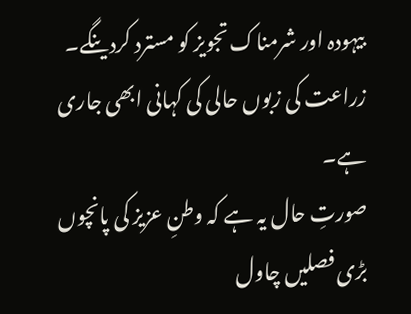بیہودہ اور شرمناک تجویز کو مسترد کردینگے۔ زراعت کی زبوں حالی کی کہانی ابھی جاری ہے۔
صورتِ حال یہ ہے کہ وطنِ عزیز کی پانچوں بڑی فصلیں چاول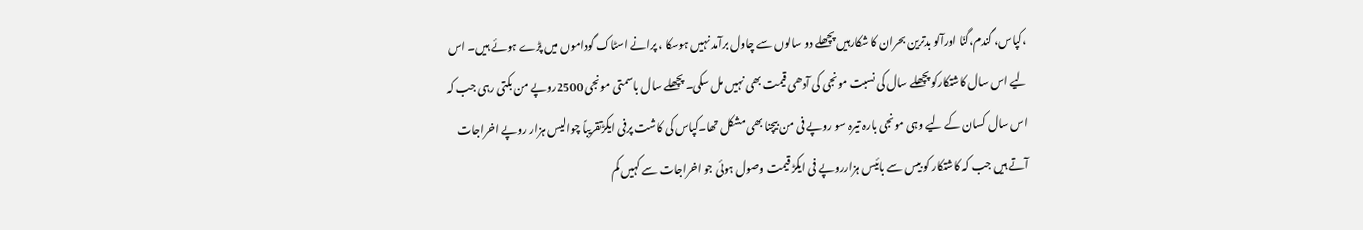،کپاس، گندم،گنّا اورآلو بدترین بحران کا شکارہیں پچھلے دو سالوں سے چاول برآمد نہیں ہوسکا ، پرانے اسٹاک گوداموں میں پڑے ہوئے ہیں۔ اس لیے اس سال کاشتکارکو پچھلے سال کی نسبت مونجی کی آدھی قیمت بھی نہیں مل سکی۔ پچھلے سال باسمتی مونجی 2500روپے من بکتی رہی جب کہ اس سال کسان کے لیے وہی مونجی بارہ تیرہ سو روپے فی من بیچنا بھی مشکل تھا۔کپاس کی کاشت پرفی ایکڑتقریباً چوالیس ہزار روپے اخراجات آتے ہیں جب کہ کاشتکار کو بیس سے بائیس ہزارروپے فی ایکڑ قیمت وصول ہوئی جو اخراجات سے کہیں کم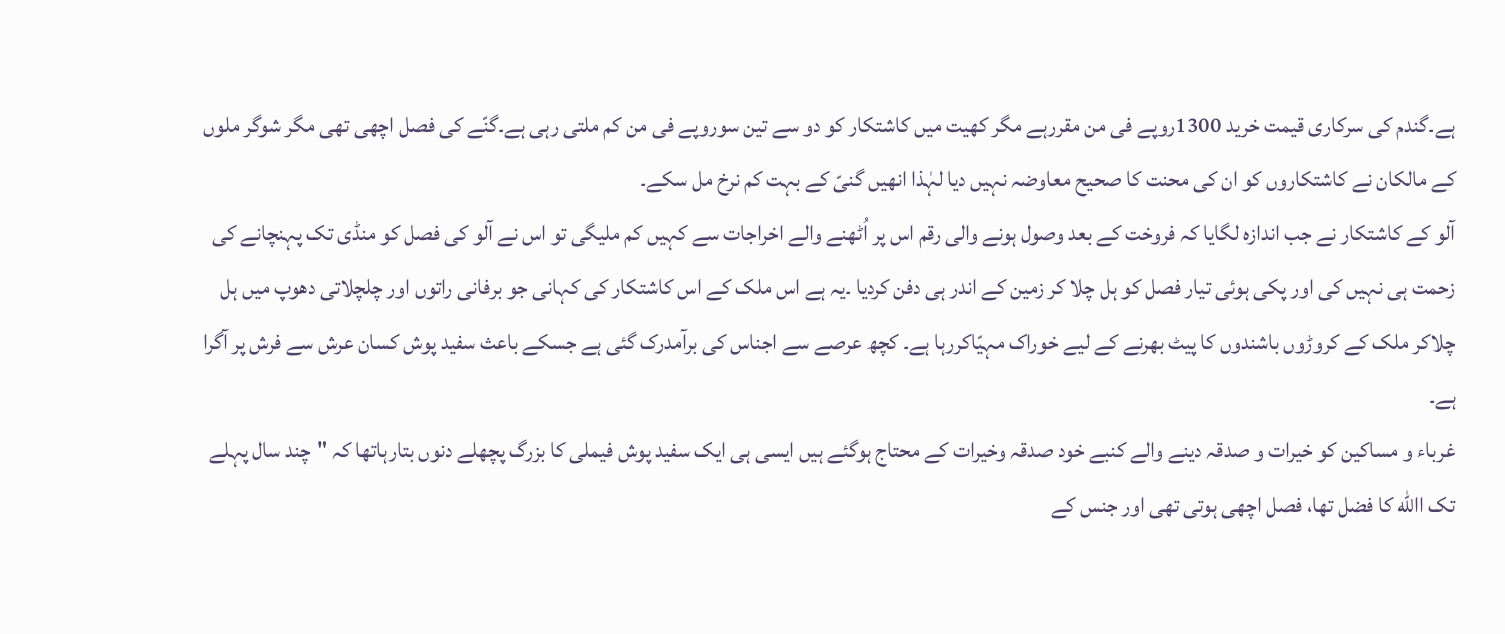ہے۔گندم کی سرکاری قیمت خرید 1300روپے فی من مقررہے مگر کھیت میں کاشتکار کو دو سے تین سوروپے فی من کم ملتی رہی ہے۔گنّے کی فصل اچھی تھی مگر شوگر ملوں کے مالکان نے کاشتکاروں کو ان کی محنت کا صحیح معاوضہ نہیں دیا لہٰذا انھیں گنیّ کے بہت کم نرخ مل سکے۔
آلو کے کاشتکار نے جب اندازہ لگایا کہ فروخت کے بعد وصول ہونے والی رقم اس پر اُٹھنے والے اخراجات سے کہیں کم ملیگی تو اس نے آلو کی فصل کو منڈی تک پہنچانے کی زحمت ہی نہیں کی اور پکی ہوئی تیار فصل کو ہل چلا کر زمین کے اندر ہی دفن کردیا ۔یہ ہے اس ملک کے اس کاشتکار کی کہانی جو برفانی راتوں اور چلچلاتی دھوپ میں ہل چلاکر ملک کے کروڑوں باشندوں کا پیٹ بھرنے کے لیے خوراک مہیّاکررہا ہے۔ کچھ عرصے سے اجناس کی برآمدرک گئی ہے جسکے باعث سفید پوش کسان عرش سے فرش پر آگرا ہے۔
غرباء و مساکین کو خیرات و صدقہ دینے والے کنبے خود صدقہ وخیرات کے محتاج ہوگئے ہیں ایسی ہی ایک سفید پوش فیملی کا بزرگ پچھلے دنوں بتارہاتھا کہ "چند سال پہلے تک االله کا فضل تھا، فصل اچھی ہوتی تھی اور جنس کے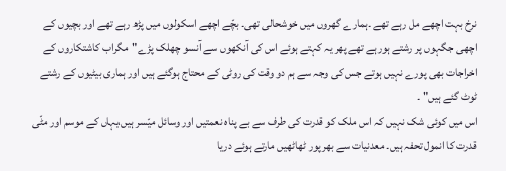نرخ بہت اچھے مل رہے تھے ۔ہمارے گھروں میں خوشحالی تھی۔ بچّے اچھے اسکولوں میں پڑھ رہے تھے اور بچیوں کے اچھی جگہوں پر رشتے ہورہے تھے پھر یہ کہتے ہوئے اس کی آنکھوں سے آنسو چھلک پڑے"مگراب کاشتکاروں کے اخراجات بھی پورے نہیں ہوتے جس کی وجہ سے ہم دو وقت کی روٹی کے محتاج ہوگئے ہیں اور ہماری بیٹیوں کے رشتے ٹوٹ گئے ہیں" ۔
اس میں کوئی شک نہیں کہ اس ملک کو قدرت کی طرف سے بے پناہ نعمتیں اور وسائل میّسر ہیں،یہاں کے موسم اور مٹّی قدرت کا انمول تحفہ ہیں۔ معدنیات سے بھرپور ٹھاٹھیں مارتے ہوئے دریا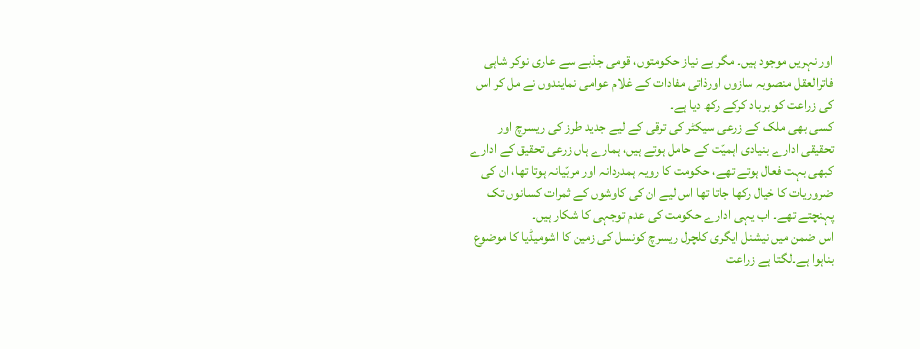اور نہریں موجود ہیں۔ مگر بے نیاز حکومتوں، قومی جذبے سے عاری نوکر شاہی فاترالعقل منصوبہ سازوں اورذاتی مفادات کے غلام عوامی نمایندوں نے مل کر اس کی زراعت کو برباد کرکے رکھ دیا ہے۔
کسی بھی ملک کے زرعی سیکٹر کی ترقی کے لیے جدید طرز کی ریسرچ اور تحقیقی ادارے بنیادی اہمیّت کے حامل ہوتے ہیں، ہمارے ہاں زرعی تحقیق کے ادارے کبھی بہت فعال ہوتے تھے، حکومت کا رویہ ہمدردانہ اور مربّیانہ ہوتا تھا، ان کی ضروریات کا خیال رکھا جاتا تھا اس لیے ان کی کاوشوں کے ثمرات کسانوں تک پہنچتے تھے۔ اب یہی ادارے حکومت کی عدم توجہی کا شکار ہیں۔
اس ضمن میں نیشنل ایگری کلچرل ریسرچ کونسل کی زمین کا اشومیڈیا کا موضوع بناہوا ہے۔لگتا ہے زراعت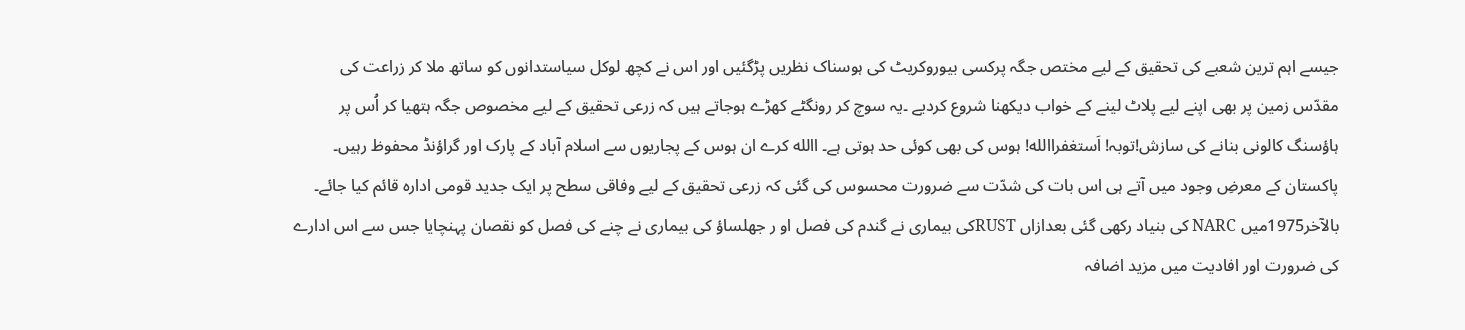جیسے اہم ترین شعبے کی تحقیق کے لیے مختص جگہ پرکسی بیوروکریٹ کی ہوسناک نظریں پڑگئیں اور اس نے کچھ لوکل سیاستدانوں کو ساتھ ملا کر زراعت کی مقدّس زمین پر بھی اپنے لیے پلاٹ لینے کے خواب دیکھنا شروع کردیے ۔یہ سوچ کر رونگٹے کھڑے ہوجاتے ہیں کہ زرعی تحقیق کے لیے مخصوص جگہ ہتھیا کر اُس پر ہاؤسنگ کالونی بنانے کی سازش!توبہ! اَستغفراالله! ہوس کی بھی کوئی حد ہوتی ہے۔ االله کرے ان ہوس کے پجاریوں سے اسلام آباد کے پارک اور گراؤنڈ محفوظ رہیں۔
پاکستان کے معرضِ وجود میں آتے ہی اس بات کی شدّت سے ضرورت محسوس کی گئی کہ زرعی تحقیق کے لیے وفاقی سطح پر ایک جدید قومی ادارہ قائم کیا جائے۔ بالآخر1975میں NARC کی بنیاد رکھی گئی بعدازاں RUSTکی بیماری نے گندم کی فصل او ر جھلساؤ کی بیماری نے چنے کی فصل کو نقصان پہنچایا جس سے اس ادارے کی ضرورت اور افادیت میں مزید اضافہ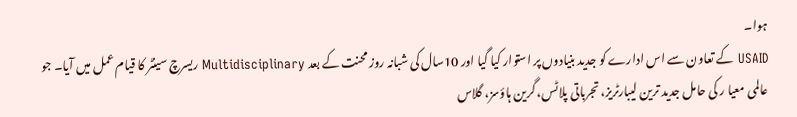ہوا۔
USAID کے تعاون سے اس ادارے کو جدید بنیادوں پر استوار کیا گیا اور 10سال کی شبانہ روز محنت کے بعد Multidisciplinary ریسرچ سینٹر کا قیام عمل میں آیا۔ جو عالمی معیا ر کی حامل جدید ترین لیبارٹریز، تجرباتی پلاٹس، گرین ہاؤسز، گلاس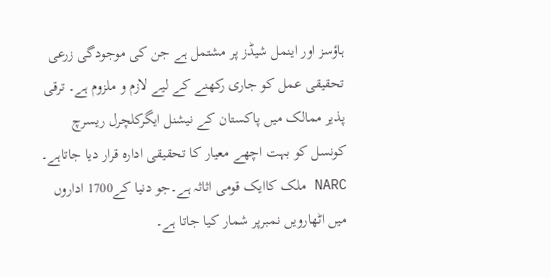ہاؤسز اور اینمل شیڈز پر مشتمل ہے جن کی موجودگی زرعی تحقیقی عمل کو جاری رکھنے کے لیے لازم و ملزوم ہے۔ ترقی پذیر ممالک میں پاکستان کے نیشنل ایگرکلچرل ریسرچ کونسل کو بہت اچھے معیار کا تحقیقی ادارہ قرار دیا جاتاہے۔ NARC ملک کاایک قومی اثاثہ ہے۔جو دنیا کے1700 اداروں میں اٹھارویں نمبرپر شمار کیا جاتا ہے۔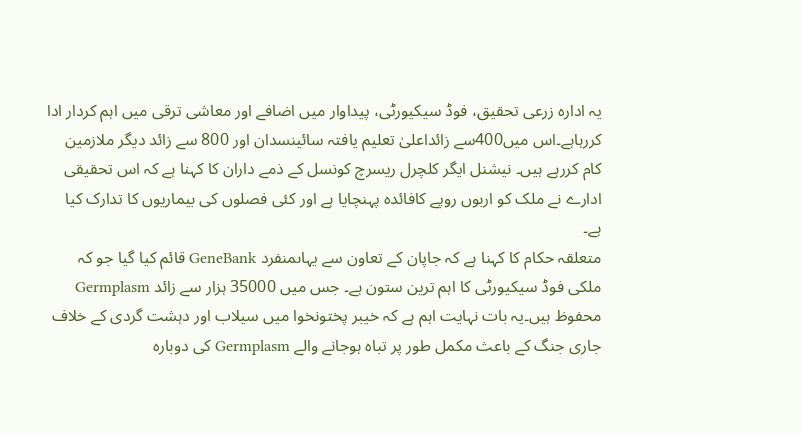یہ ادارہ زرعی تحقیق، فوڈ سیکیورٹی، پیداوار میں اضافے اور معاشی ترقی میں اہم کردار ادا کررہاہے۔اس میں400سے زائداعلیٰ تعلیم یافتہ سائینسدان اور 800 سے زائد دیگر ملازمین کام کررہے ہیں۔ نیشنل ایگر کلچرل ریسرچ کونسل کے ذمے داران کا کہنا ہے کہ اس تحقیقی ادارے نے ملک کو اربوں روپے کافائدہ پہنچایا ہے اور کئی فصلوں کی بیماریوں کا تدارک کیا ہے۔
متعلقہ حکام کا کہنا ہے کہ جاپان کے تعاون سے یہاںمنفرد GeneBank قائم کیا گیا جو کہ ملکی فوڈ سیکیورٹی کا اہم ترین ستون ہے۔ جس میں 35000 ہزار سے زائد Germplasm محفوظ ہیں۔یہ بات نہایت اہم ہے کہ خیبر پختونخوا میں سیلاب اور دہشت گردی کے خلاف جاری جنگ کے باعث مکمل طور پر تباہ ہوجانے والے Germplasm کی دوبارہ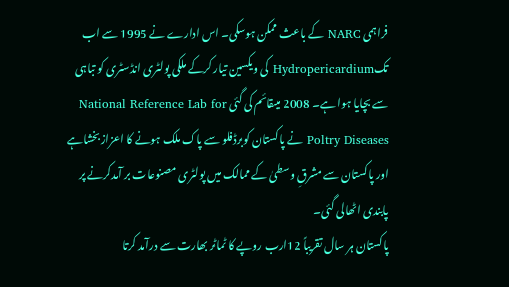فراہمی NARC کے باعث ممکن ہوسکی۔ اس ادارے نے 1995 سے اب تکHydropericardium کی ویکسین تیار کرکے ملکی پولٹری انڈسٹری کو تباہی سے بچایا ہوا ہے۔ 2008 میںقائم کی گئی National Reference Lab for Poltry Diseases نے پاکستان کوبرڈفلو سے پاک ملک ہونے کا اعزازبخشاہے اور پاکستان سے مشرقِ وسطیٰ کے ممالک میں پولٹری مصنوعات بر آمدکرنے پر پابندی اٹھالی گئی۔
پاکستان ہر سال تقریباً 12ارب روپے کا ٹماٹر بھارت سے درآمد کرتا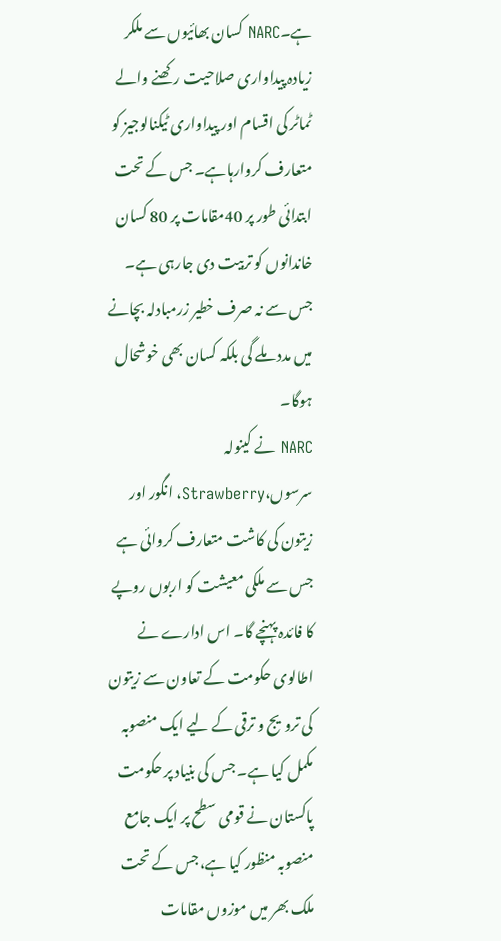ہے۔NARC کسان بھائیوں سے ملکر زیادہ پیداواری صلاحیت رکھنے والے ٹماٹر کی اقسام اور پیداواری ٹیکنالوجیز کو متعارف کروارہاہے۔ جس کے تحت ابتدائی طور پر 40مقامات پر 80 کسان خاندانوں کو تربیت دی جارہی ہے۔ جس سے نہ صرف خطیر زرمبادلہ بچانے میں مدد ملے گی بلکہ کسان بھی خوشحال ہوگا۔
NARC نے کینولہ سرسوں،Strawberry، انگور اور زیتون کی کاشت متعارف کروائی ہے جس سے ملکی معیشت کو اربوں روپے کا فائدہ پہنچے گا۔ اس ادارے نے اطالوی حکومت کے تعاون سے زیتون کی ترویج و ترقی کے لیے ایک منصوبہ مکمل کیا ہے۔ جس کی بنیاد پر حکومت پاکستان نے قومی سطح پر ایک جامع منصوبہ منظور کیا ہے،جس کے تحت ملک بھر میں موزوں مقامات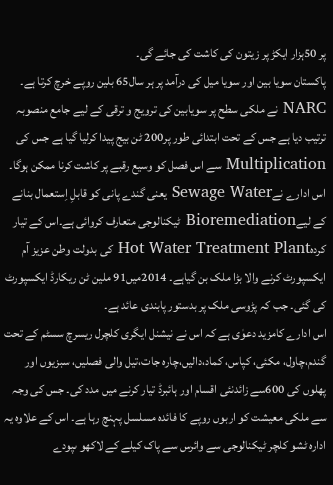پر 50ہزار ایکڑ پر زیتون کی کاشت کی جائے گی۔
پاکستان سویا بین اور سویا میل کی درآمد پر ہر سال65 بلین روپے خرچ کرتا ہے۔ NARC نے ملکی سطح پر سویابین کی ترویج و ترقی کے لیے جامع منصوبہ ترتیب دیا ہے جس کے تحت ابتدائی طور پر200 ٹن بیج پیدا کرلیا گیا ہے جس کی Multiplication سے اس فصل کو وسیع رقبے پر کاشت کرنا ممکن ہوگا۔
اس ادارے نےSewage Water یعنی گندے پانی کو قابلِ اِستعمال بنانے کے لیےBioremediation ٹیکنالوجی متعارف کروائی ہے۔اس کے تیار کردہHot Water Treatment Plant کی بدولت وطن عزیز آم ایکسپورٹ کرنے والا بڑا ملک بن گیاہے۔ 2014میں91 ملین ٹن ریکارڈ ایکسپورٹ کی گئی۔ جب کہ پڑوسی ملک پر بدستور پابندی عائد ہے۔
اس ادارے کامزید دعوٰی ہے کہ اس نے نیشنل ایگری کلچرل ریسرچ سسٹم کے تحت گندم،چاول، مکئی، کپاس، کماد،دالیں،چارہ جات،تیل والی فصلیں، سبزیوں اور پھلوں کی 600سے زائدنئی اقسام اور ہائبرڈ تیار کرنے میں مدد کی۔ جس کی وجہ سے ملکی معیشت کو اربوں روپے کا فائدہ مسلسل پہنچ رہا ہے۔ اس کے علاوہ یہ ادارہ ٹشو کلچر ٹیکنالوجی سے وائرس سے پاک کیلے کے لاکھو ںپودے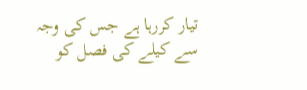تیار کررہا ہے جس کی وجہ سے کیلے کی فصل کو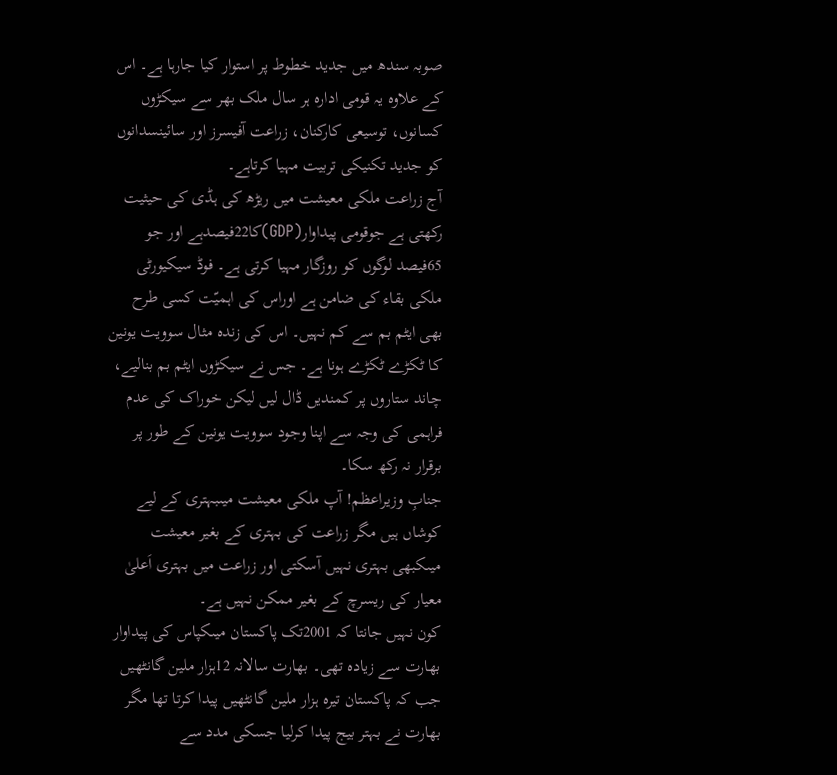صوبہ سندھ میں جدید خطوط پر استوار کیا جارہا ہے۔ اس کے علاوہ یہ قومی ادارہ ہر سال ملک بھر سے سیکڑوں کسانوں، توسیعی کارکنان، زراعت آفیسرز اور سائینسدانوں کو جدید تکنیکی تربیت مہیا کرتاہے۔
آج زراعت ملکی معیشت میں ریڑھ کی ہڈی کی حیثیت رکھتی ہے جوقومی پیداوار(GDP)کا22فیصدہے اور جو 65فیصد لوگوں کو روزگار مہیا کرتی ہے۔ فوڈ سیکیورٹی ملکی بقاء کی ضامن ہے اوراس کی اہمیّت کسی طرح بھی ایٹم بم سے کم نہیں۔ اس کی زندہ مثال سوویت یونین کا ٹکڑے ٹکڑے ہونا ہے۔ جس نے سیکڑوں ایٹم بم بنالیے، چاند ستاروں پر کمندیں ڈال لیں لیکن خوراک کی عدم فراہمی کی وجہ سے اپنا وجود سوویت یونین کے طور پر برقرار نہ رکھ سکا۔
جنابِ وزیراعظم! آپ ملکی معیشت میںبہتری کے لیے کوشاں ہیں مگر زراعت کی بہتری کے بغیر معیشت میںکبھی بہتری نہیں آسکتی اور زراعت میں بہتری اَعلیٰ معیار کی ریسرچ کے بغیر ممکن نہیں ہے۔
کون نہیں جانتا کہ 2001تک پاکستان میںکپاس کی پیداوار بھارت سے زیادہ تھی۔ بھارت سالانہ 12ہزار ملین گانٹھیں جب کہ پاکستان تیرہ ہزار ملین گانٹھیں پیدا کرتا تھا مگر بھارت نے بہتر بیج پیدا کرلیا جسکی مدد سے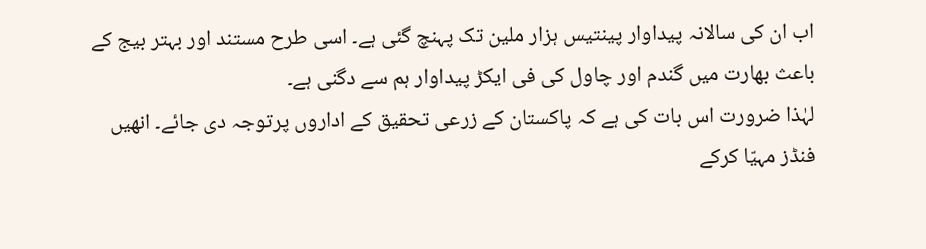اب ان کی سالانہ پیداوار پینتیس ہزار ملین تک پہنچ گئی ہے۔ اسی طرح مستند اور بہتر بیج کے باعث بھارت میں گندم اور چاول کی فی ایکڑ پیداوار ہم سے دگنی ہے۔
لہٰذا ضرورت اس بات کی ہے کہ پاکستان کے زرعی تحقیق کے اداروں پرتوجہ دی جائے۔ انھیں فنڈز مہیّا کرکے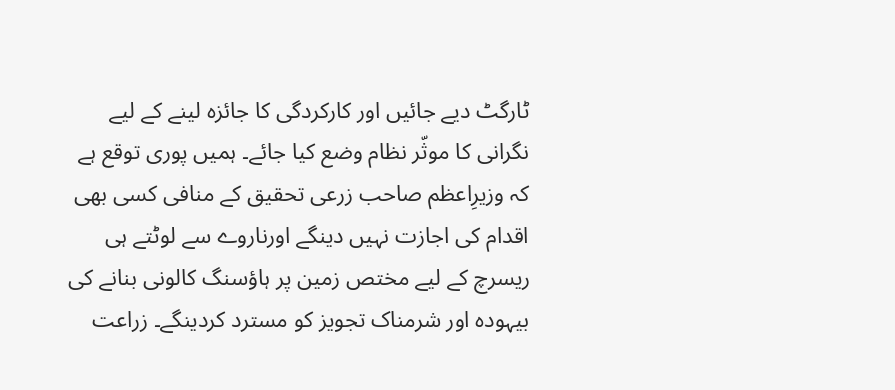ٹارگٹ دیے جائیں اور کارکردگی کا جائزہ لینے کے لیے نگرانی کا موثّر نظام وضع کیا جائے۔ ہمیں پوری توقع ہے کہ وزیرِاعظم صاحب زرعی تحقیق کے منافی کسی بھی اقدام کی اجازت نہیں دینگے اورناروے سے لوٹتے ہی ریسرچ کے لیے مختص زمین پر ہاؤسنگ کالونی بنانے کی بیہودہ اور شرمناک تجویز کو مسترد کردینگے۔ زراعت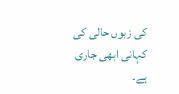کی زبوں حالی کی کہانی ابھی جاری ہے۔